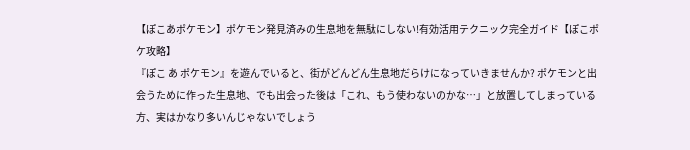【ぽこあポケモン】ポケモン発見済みの生息地を無駄にしない!有効活用テクニック完全ガイド【ぽこポケ攻略】
『ぽこ あ ポケモン』を遊んでいると、街がどんどん生息地だらけになっていきませんか? ポケモンと出会うために作った生息地、でも出会った後は「これ、もう使わないのかな…」と放置してしまっている方、実はかなり多いんじゃないでしょう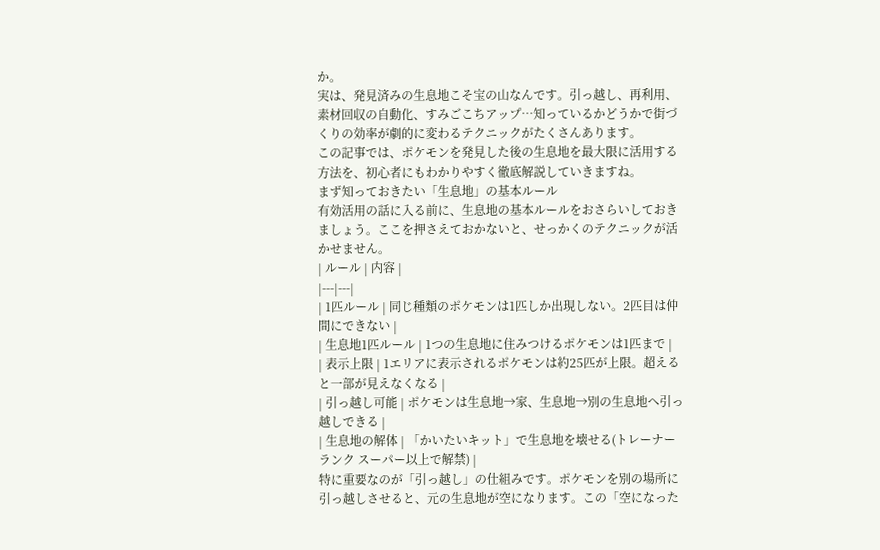か。
実は、発見済みの生息地こそ宝の山なんです。引っ越し、再利用、素材回収の自動化、すみごこちアップ…知っているかどうかで街づくりの効率が劇的に変わるテクニックがたくさんあります。
この記事では、ポケモンを発見した後の生息地を最大限に活用する方法を、初心者にもわかりやすく徹底解説していきますね。
まず知っておきたい「生息地」の基本ルール
有効活用の話に入る前に、生息地の基本ルールをおさらいしておきましょう。ここを押さえておかないと、せっかくのテクニックが活かせません。
| ルール | 内容 |
|---|---|
| 1匹ルール | 同じ種類のポケモンは1匹しか出現しない。2匹目は仲間にできない |
| 生息地1匹ルール | 1つの生息地に住みつけるポケモンは1匹まで |
| 表示上限 | 1エリアに表示されるポケモンは約25匹が上限。超えると一部が見えなくなる |
| 引っ越し可能 | ポケモンは生息地→家、生息地→別の生息地へ引っ越しできる |
| 生息地の解体 | 「かいたいキット」で生息地を壊せる(トレーナーランク スーパー以上で解禁) |
特に重要なのが「引っ越し」の仕組みです。ポケモンを別の場所に引っ越しさせると、元の生息地が空になります。この「空になった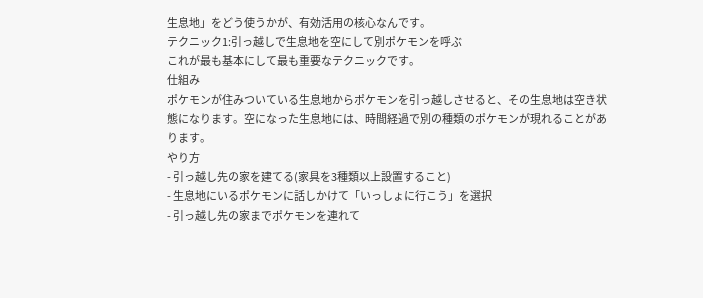生息地」をどう使うかが、有効活用の核心なんです。
テクニック1:引っ越しで生息地を空にして別ポケモンを呼ぶ
これが最も基本にして最も重要なテクニックです。
仕組み
ポケモンが住みついている生息地からポケモンを引っ越しさせると、その生息地は空き状態になります。空になった生息地には、時間経過で別の種類のポケモンが現れることがあります。
やり方
- 引っ越し先の家を建てる(家具を3種類以上設置すること)
- 生息地にいるポケモンに話しかけて「いっしょに行こう」を選択
- 引っ越し先の家までポケモンを連れて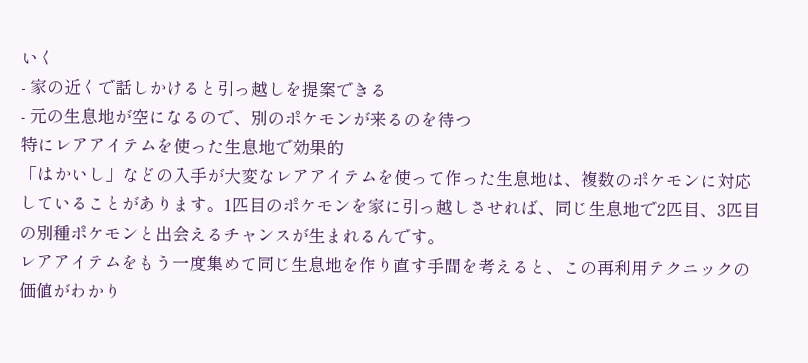いく
- 家の近くで話しかけると引っ越しを提案できる
- 元の生息地が空になるので、別のポケモンが来るのを待つ
特にレアアイテムを使った生息地で効果的
「はかいし」などの入手が大変なレアアイテムを使って作った生息地は、複数のポケモンに対応していることがあります。1匹目のポケモンを家に引っ越しさせれば、同じ生息地で2匹目、3匹目の別種ポケモンと出会えるチャンスが生まれるんです。
レアアイテムをもう一度集めて同じ生息地を作り直す手間を考えると、この再利用テクニックの価値がわかり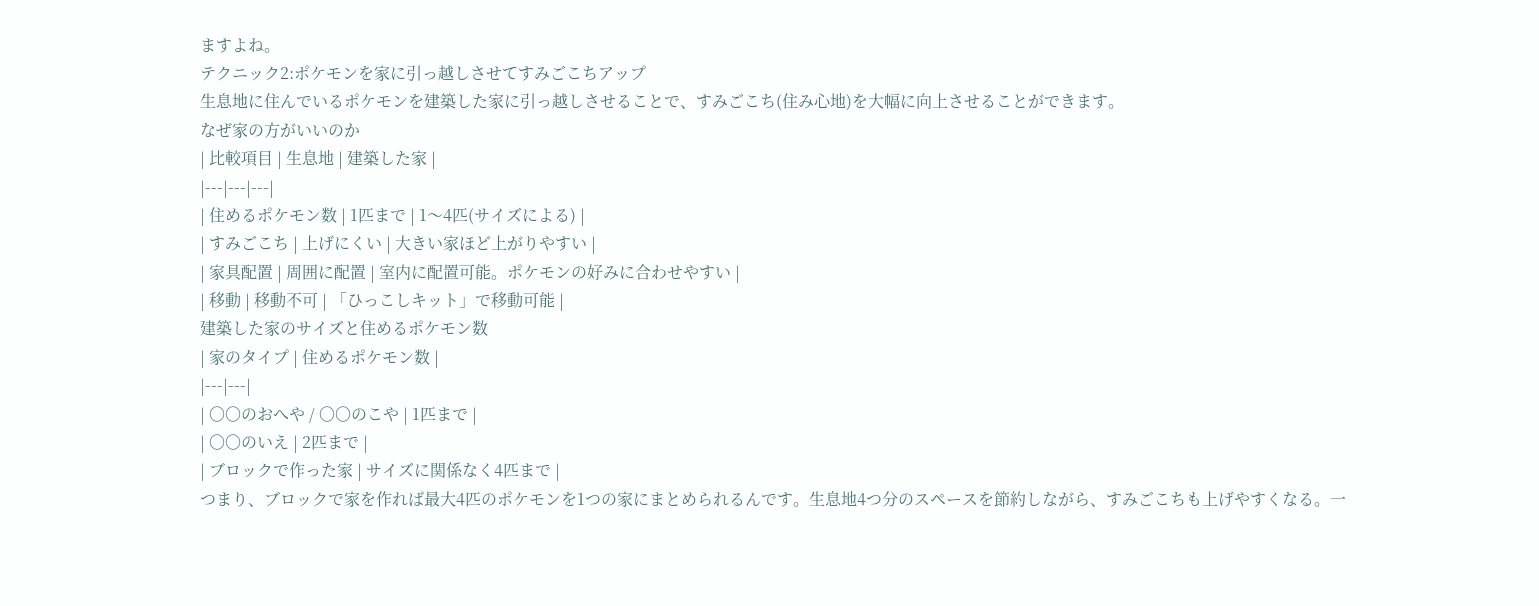ますよね。
テクニック2:ポケモンを家に引っ越しさせてすみごこちアップ
生息地に住んでいるポケモンを建築した家に引っ越しさせることで、すみごこち(住み心地)を大幅に向上させることができます。
なぜ家の方がいいのか
| 比較項目 | 生息地 | 建築した家 |
|---|---|---|
| 住めるポケモン数 | 1匹まで | 1〜4匹(サイズによる) |
| すみごこち | 上げにくい | 大きい家ほど上がりやすい |
| 家具配置 | 周囲に配置 | 室内に配置可能。ポケモンの好みに合わせやすい |
| 移動 | 移動不可 | 「ひっこしキット」で移動可能 |
建築した家のサイズと住めるポケモン数
| 家のタイプ | 住めるポケモン数 |
|---|---|
| 〇〇のおへや / 〇〇のこや | 1匹まで |
| 〇〇のいえ | 2匹まで |
| ブロックで作った家 | サイズに関係なく4匹まで |
つまり、ブロックで家を作れば最大4匹のポケモンを1つの家にまとめられるんです。生息地4つ分のスペースを節約しながら、すみごこちも上げやすくなる。一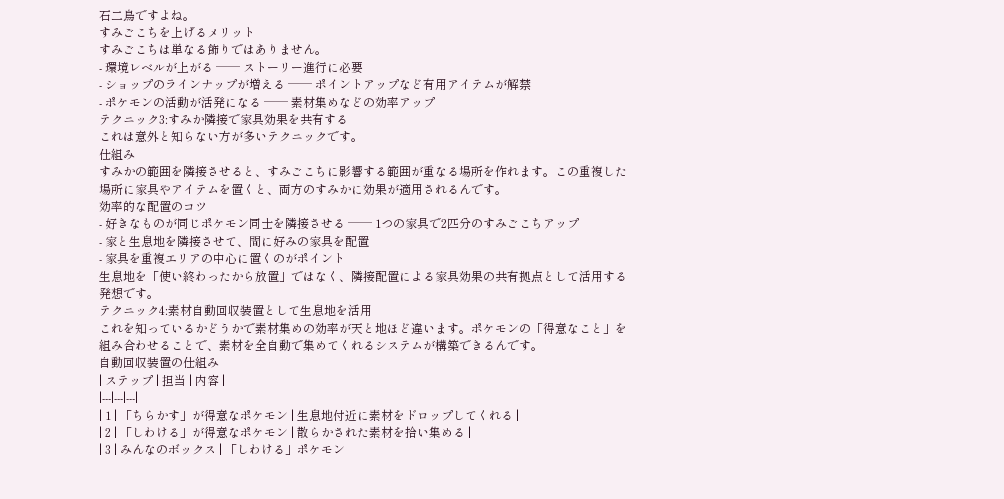石二鳥ですよね。
すみごこちを上げるメリット
すみごこちは単なる飾りではありません。
- 環境レベルが上がる ── ストーリー進行に必要
- ショップのラインナップが増える ── ポイントアップなど有用アイテムが解禁
- ポケモンの活動が活発になる ── 素材集めなどの効率アップ
テクニック3:すみか隣接で家具効果を共有する
これは意外と知らない方が多いテクニックです。
仕組み
すみかの範囲を隣接させると、すみごこちに影響する範囲が重なる場所を作れます。この重複した場所に家具やアイテムを置くと、両方のすみかに効果が適用されるんです。
効率的な配置のコツ
- 好きなものが同じポケモン同士を隣接させる ── 1つの家具で2匹分のすみごこちアップ
- 家と生息地を隣接させて、間に好みの家具を配置
- 家具を重複エリアの中心に置くのがポイント
生息地を「使い終わったから放置」ではなく、隣接配置による家具効果の共有拠点として活用する発想です。
テクニック4:素材自動回収装置として生息地を活用
これを知っているかどうかで素材集めの効率が天と地ほど違います。ポケモンの「得意なこと」を組み合わせることで、素材を全自動で集めてくれるシステムが構築できるんです。
自動回収装置の仕組み
| ステップ | 担当 | 内容 |
|---|---|---|
| 1 | 「ちらかす」が得意なポケモン | 生息地付近に素材をドロップしてくれる |
| 2 | 「しわける」が得意なポケモン | 散らかされた素材を拾い集める |
| 3 | みんなのボックス | 「しわける」ポケモン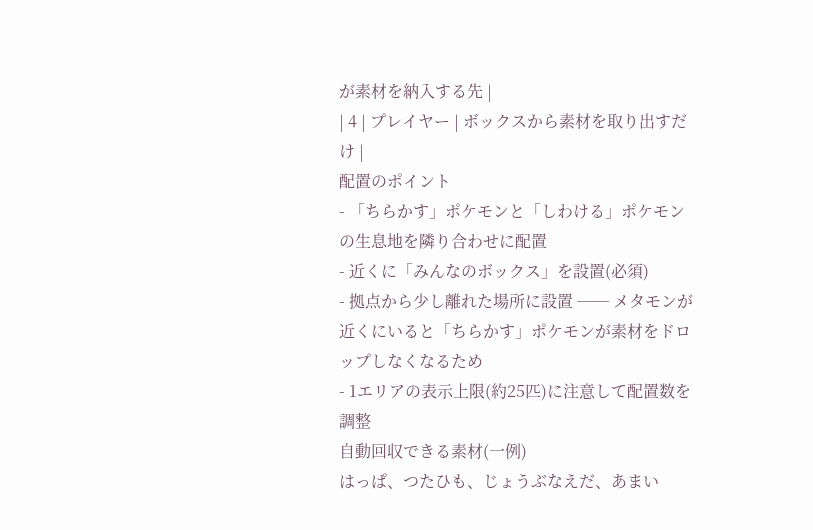が素材を納入する先 |
| 4 | プレイヤー | ボックスから素材を取り出すだけ |
配置のポイント
- 「ちらかす」ポケモンと「しわける」ポケモンの生息地を隣り合わせに配置
- 近くに「みんなのボックス」を設置(必須)
- 拠点から少し離れた場所に設置 ── メタモンが近くにいると「ちらかす」ポケモンが素材をドロップしなくなるため
- 1エリアの表示上限(約25匹)に注意して配置数を調整
自動回収できる素材(一例)
はっぱ、つたひも、じょうぶなえだ、あまい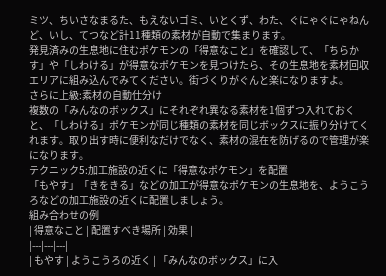ミツ、ちいさなまるた、もえないゴミ、いとくず、わた、ぐにゃぐにゃねんど、いし、てつなど計11種類の素材が自動で集まります。
発見済みの生息地に住むポケモンの「得意なこと」を確認して、「ちらかす」や「しわける」が得意なポケモンを見つけたら、その生息地を素材回収エリアに組み込んでみてください。街づくりがぐんと楽になりますよ。
さらに上級:素材の自動仕分け
複数の「みんなのボックス」にそれぞれ異なる素材を1個ずつ入れておくと、「しわける」ポケモンが同じ種類の素材を同じボックスに振り分けてくれます。取り出す時に便利なだけでなく、素材の混在を防げるので管理が楽になります。
テクニック5:加工施設の近くに「得意なポケモン」を配置
「もやす」「きをきる」などの加工が得意なポケモンの生息地を、ようこうろなどの加工施設の近くに配置しましょう。
組み合わせの例
| 得意なこと | 配置すべき場所 | 効果 |
|---|---|---|
| もやす | ようこうろの近く | 「みんなのボックス」に入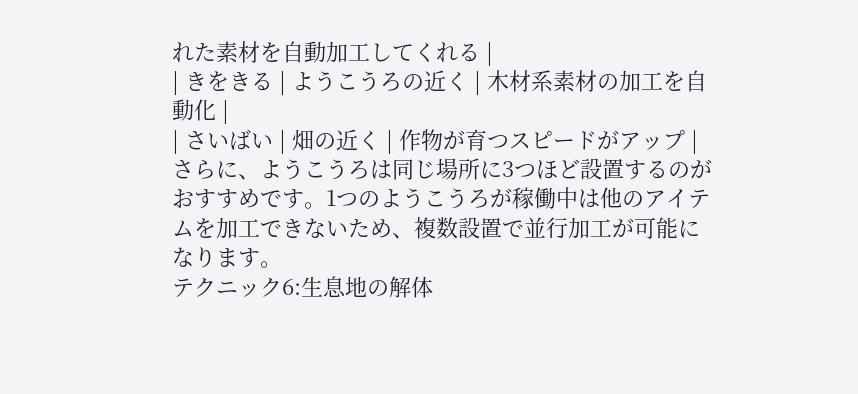れた素材を自動加工してくれる |
| きをきる | ようこうろの近く | 木材系素材の加工を自動化 |
| さいばい | 畑の近く | 作物が育つスピードがアップ |
さらに、ようこうろは同じ場所に3つほど設置するのがおすすめです。1つのようこうろが稼働中は他のアイテムを加工できないため、複数設置で並行加工が可能になります。
テクニック6:生息地の解体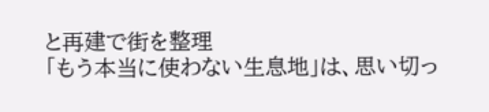と再建で街を整理
「もう本当に使わない生息地」は、思い切っ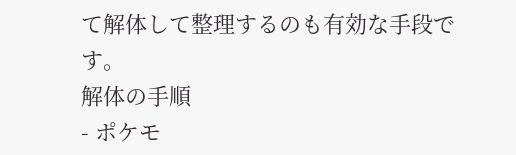て解体して整理するのも有効な手段です。
解体の手順
- ポケモ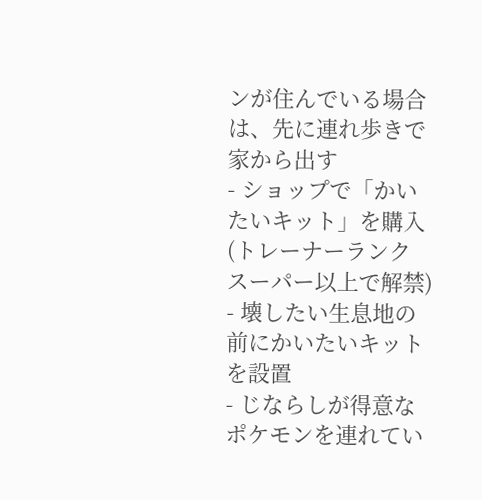ンが住んでいる場合は、先に連れ歩きで家から出す
- ショップで「かいたいキット」を購入(トレーナーランク スーパー以上で解禁)
- 壊したい生息地の前にかいたいキットを設置
- じならしが得意なポケモンを連れてい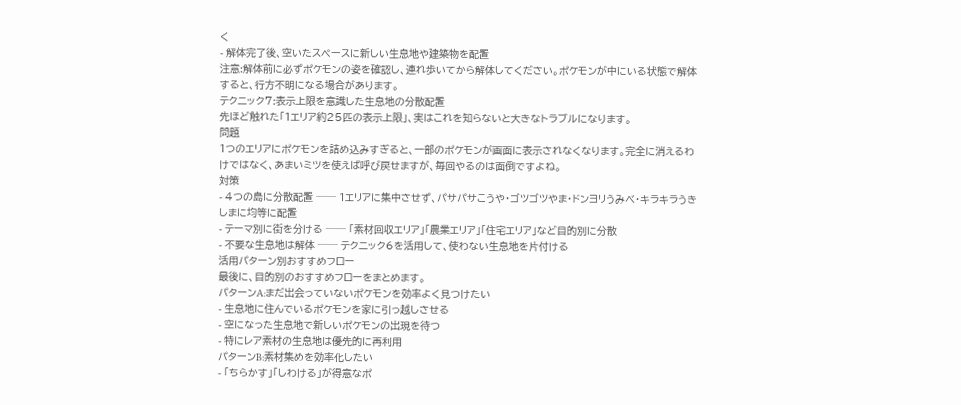く
- 解体完了後、空いたスペースに新しい生息地や建築物を配置
注意:解体前に必ずポケモンの姿を確認し、連れ歩いてから解体してください。ポケモンが中にいる状態で解体すると、行方不明になる場合があります。
テクニック7:表示上限を意識した生息地の分散配置
先ほど触れた「1エリア約25匹の表示上限」、実はこれを知らないと大きなトラブルになります。
問題
1つのエリアにポケモンを詰め込みすぎると、一部のポケモンが画面に表示されなくなります。完全に消えるわけではなく、あまいミツを使えば呼び戻せますが、毎回やるのは面倒ですよね。
対策
- 4つの島に分散配置 ── 1エリアに集中させず、パサパサこうや・ゴツゴツやま・ドンヨリうみべ・キラキラうきしまに均等に配置
- テーマ別に街を分ける ── 「素材回収エリア」「農業エリア」「住宅エリア」など目的別に分散
- 不要な生息地は解体 ── テクニック6を活用して、使わない生息地を片付ける
活用パターン別おすすめフロー
最後に、目的別のおすすめフローをまとめます。
パターンA:まだ出会っていないポケモンを効率よく見つけたい
- 生息地に住んでいるポケモンを家に引っ越しさせる
- 空になった生息地で新しいポケモンの出現を待つ
- 特にレア素材の生息地は優先的に再利用
パターンB:素材集めを効率化したい
- 「ちらかす」「しわける」が得意なポ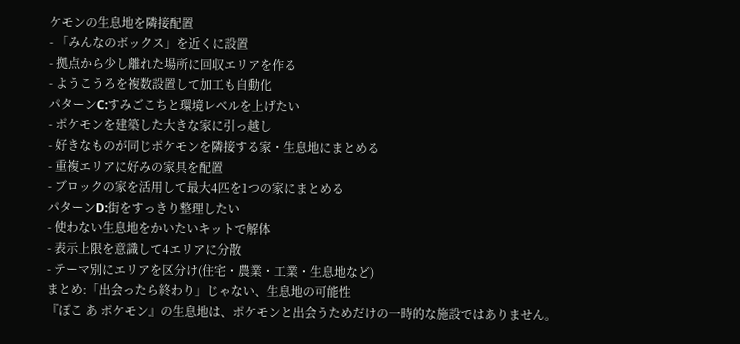ケモンの生息地を隣接配置
- 「みんなのボックス」を近くに設置
- 拠点から少し離れた場所に回収エリアを作る
- ようこうろを複数設置して加工も自動化
パターンC:すみごこちと環境レベルを上げたい
- ポケモンを建築した大きな家に引っ越し
- 好きなものが同じポケモンを隣接する家・生息地にまとめる
- 重複エリアに好みの家具を配置
- ブロックの家を活用して最大4匹を1つの家にまとめる
パターンD:街をすっきり整理したい
- 使わない生息地をかいたいキットで解体
- 表示上限を意識して4エリアに分散
- テーマ別にエリアを区分け(住宅・農業・工業・生息地など)
まとめ:「出会ったら終わり」じゃない、生息地の可能性
『ぽこ あ ポケモン』の生息地は、ポケモンと出会うためだけの一時的な施設ではありません。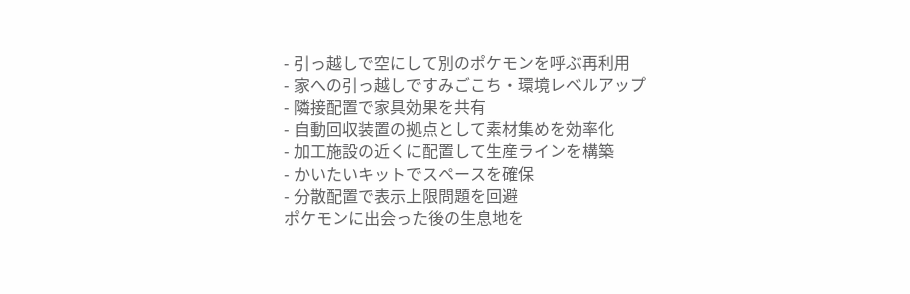- 引っ越しで空にして別のポケモンを呼ぶ再利用
- 家への引っ越しですみごこち・環境レベルアップ
- 隣接配置で家具効果を共有
- 自動回収装置の拠点として素材集めを効率化
- 加工施設の近くに配置して生産ラインを構築
- かいたいキットでスペースを確保
- 分散配置で表示上限問題を回避
ポケモンに出会った後の生息地を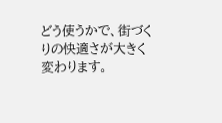どう使うかで、街づくりの快適さが大きく変わります。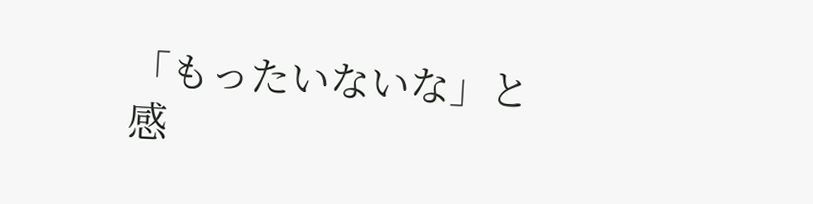「もったいないな」と感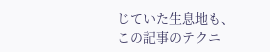じていた生息地も、この記事のテクニ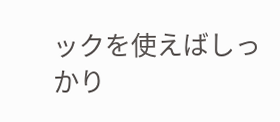ックを使えばしっかり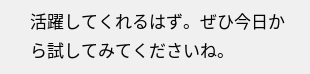活躍してくれるはず。ぜひ今日から試してみてくださいね。